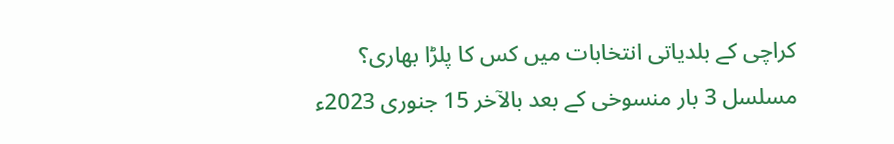کراچی کے بلدیاتی انتخابات میں کس کا پلڑا بھاری؟
مسلسل 3 بار منسوخی کے بعد بالآخر 15 جنوری 2023ء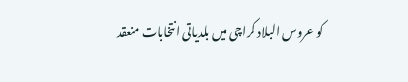کو عروس البلاد کراچی میں بلدیاتی انتخابات منعقد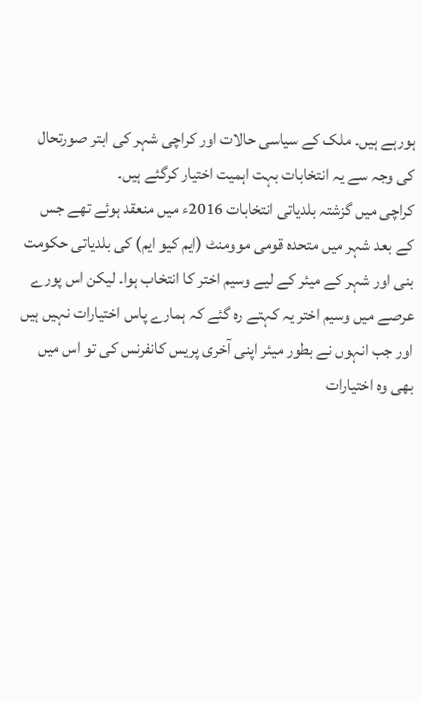ہورہے ہیں۔ ملک کے سیاسی حالات اور کراچی شہر کی ابتر صورتحال کی وجہ سے یہ انتخابات بہت اہمیت اختیار کرگئے ہیں۔
کراچی میں گزشتہ بلدیاتی انتخابات 2016ء میں منعقد ہوئے تھے جس کے بعد شہر میں متحدہ قومی موومنٹ (ایم کیو ایم) کی بلدیاتی حکومت بنی اور شہر کے میئر کے لیے وسیم اختر کا انتخاب ہوا۔ لیکن اس پورے عرصے میں وسیم اختر یہ کہتے رہ گئے کہ ہمارے پاس اختیارات نہیں ہیں اور جب انہوں نے بطور میئر اپنی آخری پریس کانفرنس کی تو اس میں بھی وہ اختیارات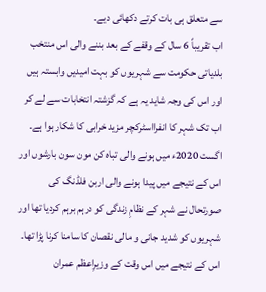سے متعلق ہی بات کرتے دکھائی دیے۔
اب تقریباً 6 سال کے وقفے کے بعد بننے والی اس منتخب بلدیاتی حکومت سے شہریوں کو بہت امیدیں وابستہ ہیں اور اس کی وجہ شاید یہ ہے کہ گزشتہ انتخابات سے لے کر اب تک شہر کا انفرااسٹرکچر مزید خرابی کا شکار ہوا ہے۔
اگست 2020ء میں ہونے والی تباہ کن مون سون بارشوں اور اس کے نتیجے میں پیدا ہونے والی اربن فلڈنگ کی صورتحال نے شہر کے نظامِ زندگی کو درہم برہم کردیا تھا اور شہریوں کو شدید جانی و مالی نقصان کا سامنا کرنا پڑا تھا۔ اس کے نتیجے میں اس وقت کے وزیرِاعظم عمران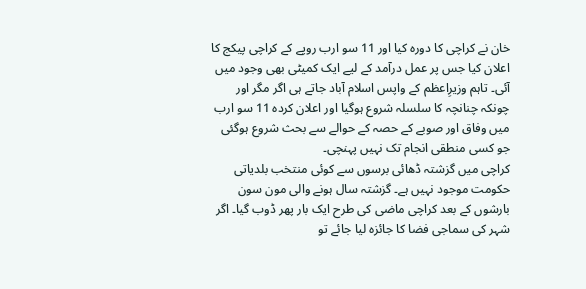خان نے کراچی کا دورہ کیا اور 11 سو ارب روپے کے کراچی پیکج کا اعلان کیا جس پر عمل درآمد کے لیے ایک کمیٹی بھی وجود میں آئی۔ تاہم وزیرِاعظم کے واپس اسلام آباد جاتے ہی اگر مگر اور چونکہ چنانچہ کا سلسلہ شروع ہوگیا اور اعلان کردہ 11 سو ارب میں وفاق اور صوبے کے حصہ کے حوالے سے بحث شروع ہوگئی جو کسی منطقی انجام تک نہیں پہنچی۔
کراچی میں گزشتہ ڈھائی برسوں سے کوئی منتخب بلدیاتی حکومت موجود نہیں ہے۔ گزشتہ سال ہونے والی مون سون بارشوں کے بعد کراچی ماضی کی طرح ایک بار پھر ڈوب گیا۔ اگر شہر کی سماجی فضا کا جائزہ لیا جائے تو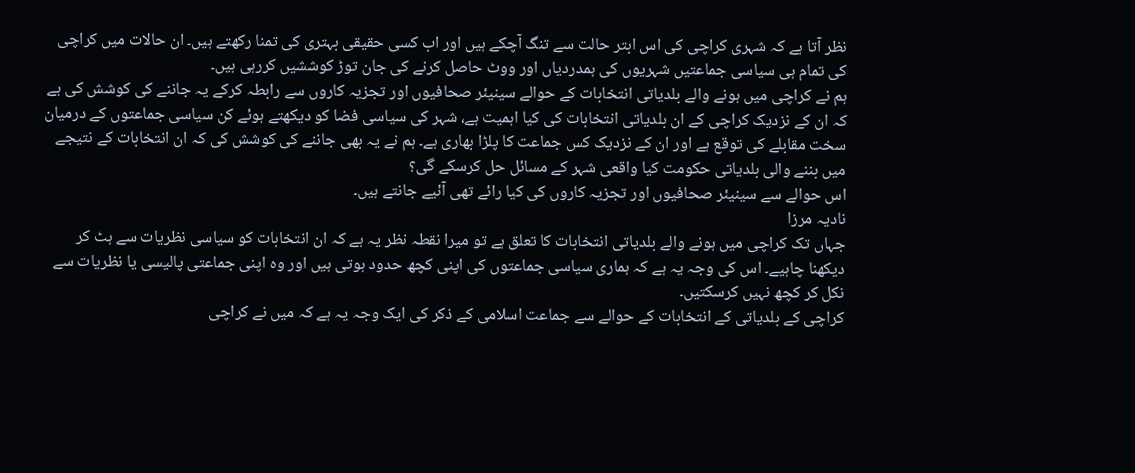نظر آتا ہے کہ شہری کراچی کی اس ابتر حالت سے تنگ آچکے ہیں اور اب کسی حقیقی بہتری کی تمنا رکھتے ہیں۔ ان حالات میں کراچی کی تمام ہی سیاسی جماعتیں شہریوں کی ہمدردیاں اور ووٹ حاصل کرنے کی جان توڑ کوششیں کررہی ہیں۔
ہم نے کراچی میں ہونے والے بلدیاتی انتخابات کے حوالے سینیئر صحافیوں اور تجزیہ کاروں سے رابطہ کرکے یہ جاننے کی کوشش کی ہے کہ ان کے نزدیک کراچی کے ان بلدیاتی انتخابات کی کیا اہمیت ہے، شہر کی سیاسی فضا کو دیکھتے ہوئے کن سیاسی جماعتوں کے درمیان سخت مقابلے کی توقع ہے اور ان کے نزدیک کس جماعت کا پلڑا بھاری ہے۔ ہم نے یہ بھی جاننے کی کوشش کی کہ ان انتخابات کے نتیجے میں بننے والی بلدیاتی حکومت کیا واقعی شہر کے مسائل حل کرسکے گی؟
اس حوالے سے سینیئر صحافیوں اور تجزیہ کاروں کی کیا رائے تھی آئیے جانتے ہیں۔
نادیہ مرزا
جہاں تک کراچی میں ہونے والے بلدیاتی انتخابات کا تعلق ہے تو میرا نقطہ نظر یہ ہے کہ ان انتخابات کو سیاسی نظریات سے ہٹ کر دیکھنا چاہیے۔ اس کی وجہ یہ ہے کہ ہماری سیاسی جماعتوں کی اپنی کچھ حدود ہوتی ہیں اور وہ اپنی جماعتی پالیسی یا نظریات سے نکل کر کچھ نہیں کرسکتیں۔
کراچی کے بلدیاتی کے انتخابات کے حوالے سے جماعت اسلامی کے ذکر کی ایک وجہ یہ ہے کہ میں نے کراچی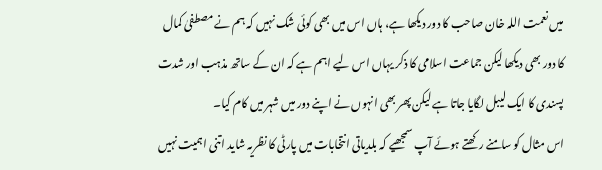میں نعمت اللہ خان صاحب کا دور دیکھا ہے، ہاں اس میں بھی کوئی شک نہیں کہ ہم نے مصطفیٰ کمال کا دور بھی دیکھا لیکن جماعت اسلامی کا ذکر یہاں اس لیے اہم ہے کہ ان کے ساتھ مذہب اور شدت پسندی کا ایک لیبل لگایا جاتا ہے لیکن پھر بھی انہوں نے اپنے دور میں شہر میں کام کیا۔
اس مثال کو سامنے رکھتے ہوئے آپ سمجھیے کہ بلدیاتی انتخابات میں پارٹی کا نظریہ شاید اتنی اہمیت نہیں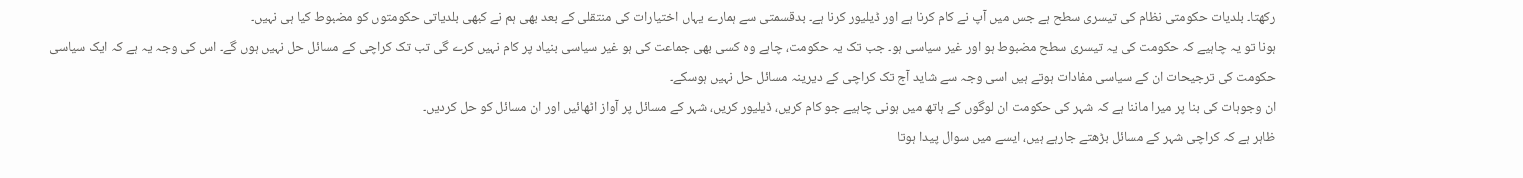رکھتا۔ بلدیات حکومتی نظام کی تیسری سطح ہے جس میں آپ نے کام کرنا ہے اور ڈیلیور کرنا ہے۔ بدقسمتی سے ہمارے یہاں اختیارات کی منتقلی کے بعد بھی ہم نے کبھی بلدیاتی حکومتوں کو مضبوط کیا ہی نہیں۔
ہونا تو یہ چاہیے کہ حکومت کی یہ تیسری سطح مضبوط ہو اور غیر سیاسی ہو۔ جب تک یہ حکومت، چاہے وہ کسی بھی جماعت کی ہو غیر سیاسی بنیاد پر کام نہیں کرے گی تب تک کراچی کے مسائل حل نہیں ہوں گے۔ اس کی وجہ یہ ہے کہ ایک سیاسی حکومت کی ترجیحات ان کے سیاسی مفادات ہوتے ہیں اسی وجہ سے شاید آج تک کراچی کے دیرینہ مسائل حل نہیں ہوسکے۔
ان وجوہات کی بنا پر میرا ماننا ہے کہ شہر کی حکومت ان لوگوں کے ہاتھ میں ہونی چاہیے جو کام کریں، ڈیلیور کریں، شہر کے مسائل پر آواز اٹھائیں اور ان مسائل کو حل کردیں۔
ظاہر ہے کہ کراچی شہر کے مسائل بڑھتے جارہے ہیں، ایسے میں سوال پیدا ہوتا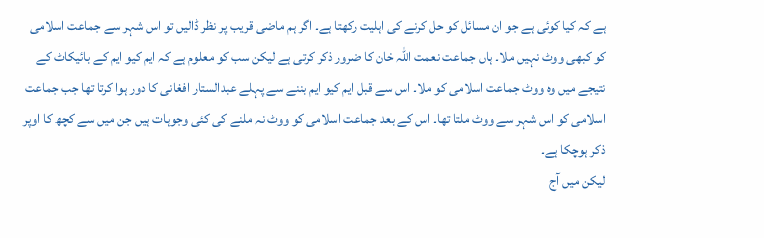ہے کہ کیا کوئی ہے جو ان مسائل کو حل کرنے کی اہلیت رکھتا ہے۔ اگر ہم ماضی قریب پر نظر ڈالیں تو اس شہر سے جماعت اسلامی کو کبھی ووٹ نہیں ملا۔ ہاں جماعت نعمت اللہ خان کا ضرور ذکر کرتی ہے لیکن سب کو معلوم ہے کہ ایم کیو ایم کے بائیکاٹ کے نتیجے میں وہ ووٹ جماعت اسلامی کو ملا۔ اس سے قبل ایم کیو ایم بننے سے پہلے عبدالستار افغانی کا دور ہوا کرتا تھا جب جماعت اسلامی کو اس شہر سے ووٹ ملتا تھا۔ اس کے بعد جماعت اسلامی کو ووٹ نہ ملنے کی کئی وجوہات ہیں جن میں سے کچھ کا اوپر ذکر ہوچکا ہے۔
لیکن میں آج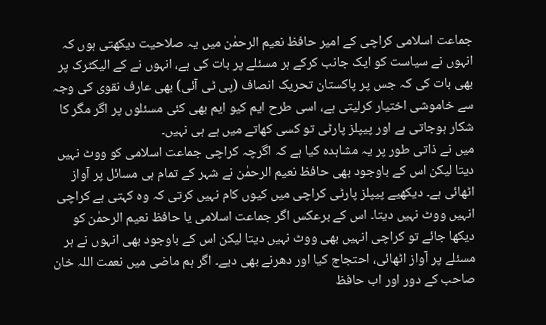جماعت اسلامی کراچی کے امیر حافظ نعیم الرحمٰن میں یہ صلاحیت دیکھتی ہوں کہ انہوں نے سیاست کو ایک جانب کرکے ہر مسئلے پر بات کی ہے، انہوں نے کے الیکٹرک پر بھی بات کی کہ جس پر پاکستان تحریک انصاف (پی ٹی آئی) بھی عارف نقوی کی وجہ سے خاموشی اختیار کرلیتی ہے، اسی طرح ایم کیو ایم بھی کئی مسئلوں پر اگر مگر کا شکار ہوجاتی ہے اور پیپلز پارٹی تو کسی کھاتے میں ہے ہی نہیں۔
میں نے ذاتی طور پر یہ مشاہدہ کیا ہے کہ اگرچہ کراچی جماعت اسلامی کو ووٹ نہیں دیتا لیکن اس کے باوجود بھی حافظ نعیم الرحمٰن نے شہر کے تمام ہی مسائل پر آواز اٹھائی ہے۔ دیکھیے پیپلز پارٹی کراچی میں کیوں کام نہیں کرتی کہ وہ کہتی ہے کراچی انہیں ووٹ نہیں دیتا۔ اس کے برعکس اگر جماعت اسلامی یا حافظ نعیم الرحمٰن کو دیکھا جائے تو کراچی انہیں بھی ووٹ نہیں دیتا لیکن اس کے باوجود بھی انہوں نے ہر مسئلے پر آواز اٹھائی، احتجاج کیا اور دھرنے بھی دیے۔ اگر ہم ماضی میں نعمت اللہ خان صاحب کے دور اور اب حافظ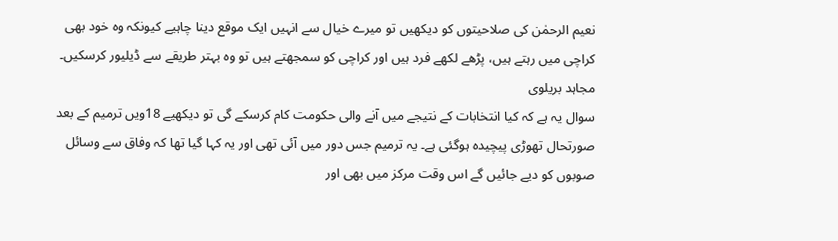نعیم الرحمٰن کی صلاحیتوں کو دیکھیں تو میرے خیال سے انہیں ایک موقع دینا چاہیے کیونکہ وہ خود بھی کراچی میں رہتے ہیں، پڑھے لکھے فرد ہیں اور کراچی کو سمجھتے ہیں تو وہ بہتر طریقے سے ڈیلیور کرسکیں۔
مجاہد بریلوی
سوال یہ ہے کہ کیا انتخابات کے نتیجے میں آنے والی حکومت کام کرسکے گی تو دیکھیے 18ویں ترمیم کے بعد صورتحال تھوڑی پیچیدہ ہوگئی ہے۔ یہ ترمیم جس دور میں آئی تھی اور یہ کہا گیا تھا کہ وفاق سے وسائل صوبوں کو دیے جائیں گے اس وقت مرکز میں بھی اور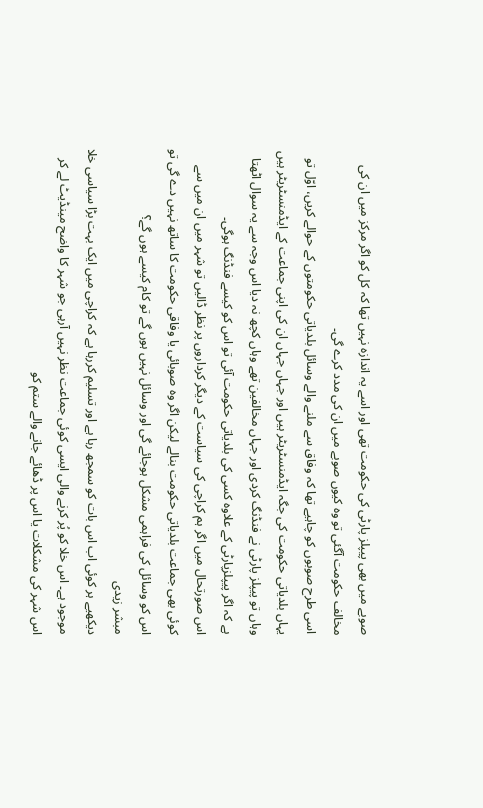صوبے میں بھی پیپلز پارٹی کی حکومت تھی اور اسے یہ اندازہ نہیں تھا کہ کل کو اگر مرکز میں ان کی مخالف حکومت آگئی تو وہ کیوں صوبے میں ان کی مدد کرے گی۔
اسی طرح صوبوں کو چاہیے تھا کہ وفاق سے ملنے والے وسائل بلدیاتی حکومتوں کے حوالے کریں، اوّل تو یہاں بلدیاتی حکومت کی جگہ ایڈمنسٹریٹر ہیں اور جہاں جہاں ان کی اپنی جماعت کے ایڈمنسٹریٹر ہیں وہاں تو پیپلز پارٹی نے فنڈنگ کردی اور جہاں مخالفین تھے وہاں کچھ نہ دیا اس وجہ سے یہ سوال اٹھتا ہے کہ اگر پیپلزپارٹی کے علاوہ کسی کی بلدیاتی حکومت آئی تو اس کو کیسے فنڈنگ ہوگی۔
اس صورتحال میں اگر ہم کراچی کی سیاست کے دیگر کرداروں پر نظر ڈالیں تو شہر میں ان میں سے کوئی بھی جماعت بلدیاتی حکومت بنالے لیکن اگر وہ صوبائی یا وفاقی حکومت کا ساتھ نہیں دے گی تو اس کو وسائل کی فراہمی مشکل ہوجائے گی اور وسائل نہیں ہوں گے تو کام کیسے ہوں گے؟
مبشر زیدی
دیکھیے ہر کوئی اب اس بات کو سمجھ رہا ہے اور تسلیم کررہا ہے کہ کراچی میں ایک بہت بڑا سیاسی خلا موجود ہے۔ اس خلا کو پُر کرنے والی ایسی کوئی جماعت نظر نہیں آرہی جو شہر کا واضح مینڈیٹ لے کر اس شہر کی مشکلات یا اس پر ڈھائے جانے والے ستم کو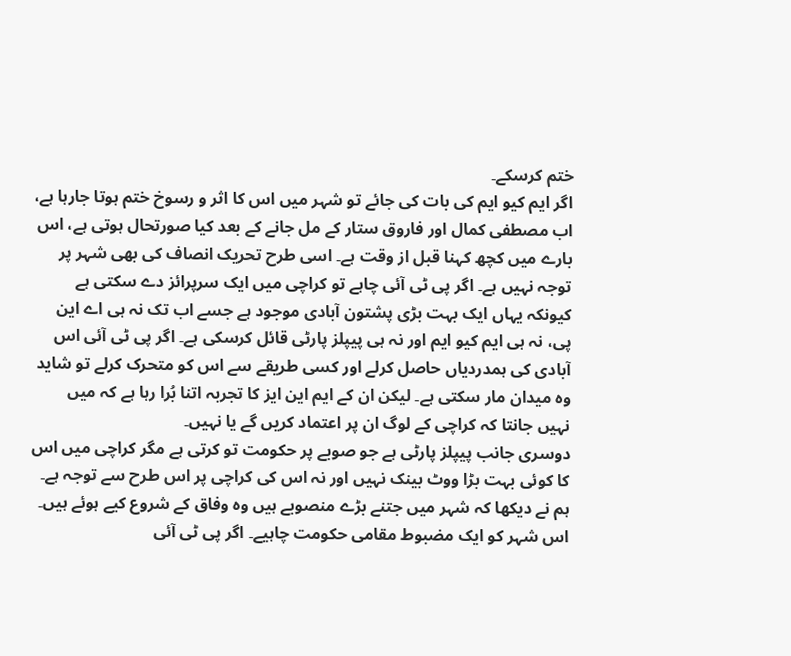ختم کرسکے۔
اگر ایم کیو ایم کی بات کی جائے تو شہر میں اس کا اثر و رسوخ ختم ہوتا جارہا ہے، اب مصطفی کمال اور فاروق ستار کے مل جانے کے بعد کیا صورتحال ہوتی ہے، اس بارے میں کچھ کہنا قبل از وقت ہے۔ اسی طرح تحریک انصاف کی بھی شہر پر توجہ نہیں ہے۔ اگر پی ٹی آئی چاہے تو کراچی میں ایک سرپرائز دے سکتی ہے کیونکہ یہاں ایک بہت بڑی پشتون آبادی موجود ہے جسے اب تک نہ ہی اے این پی، نہ ہی ایم کیو ایم اور نہ ہی پیپلز پارٹی قائل کرسکی ہے۔ اگر پی ٹی آئی اس آبادی کی ہمدردیاں حاصل کرلے اور کسی طریقے سے اس کو متحرک کرلے تو شاید وہ میدان مار سکتی ہے۔ لیکن ان کے ایم این ایز کا تجربہ اتنا بُرا رہا ہے کہ میں نہیں جانتا کہ کراچی کے لوگ ان پر اعتماد کریں گے یا نہیں۔
دوسری جانب پیپلز پارٹی ہے جو صوبے پر حکومت تو کرتی ہے مگر کراچی میں اس کا کوئی بہت بڑا ووٹ بینک نہیں اور نہ اس کی کراچی پر اس طرح سے توجہ ہے۔ ہم نے دیکھا کہ شہر میں جتنے بڑے منصوبے ہیں وہ وفاق کے شروع کیے ہوئے ہیں۔
اس شہر کو ایک مضبوط مقامی حکومت چاہیے۔ اگر پی ٹی آئی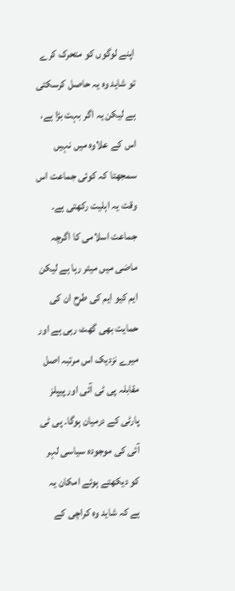اپنے لوگوں کو متحرک کرے تو شاید وہ یہ حاصل کرسکتی ہے لیکن یہ اگر بہت بڑا ہے، اس کے علاوہ میں نہیں سمجھتا کہ کوئی جماعت اس وقت یہ اہلیت رکھتی ہے۔
جماعت اسلامی کا اگرچہ ماضی میں میئر رہا ہے لیکن ایم کیو ایم کی طرح ان کی حمایت بھی گھٹ رہی ہے اور میرے نزدیک اس مرتبہ اصل مقابلہ پی ٹی آئی اور پیپلز پارٹی کے درمیان ہوگا۔ پی ٹی آئی کی موجودہ سیاسی لہر کو دیکھتے ہوئے امکان یہ ہے کہ شاید وہ کراچی کے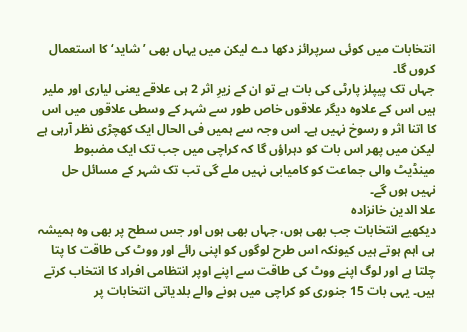انتخابات میں کوئی سرپرائز دکھا دے لیکن میں یہاں بھی ’شاید‘ کا استعمال کروں گا۔
جہاں تک پیپلز پارٹی کی بات ہے تو ان کے زیرِ اثر 2 ہی علاقے یعنی لیاری اور ملیر ہیں اس کے علاوہ دیگر علاقوں خاص طور سے شہر کے وسطی علاقوں میں اس کا اتنا اثر و رسوخ نہیں ہے۔ اس وجہ سے ہمیں فی الحال ایک کھچڑی نظر آرہی ہے لیکن میں پھر اس بات کو دہراؤں گا کہ کراچی میں جب تک ایک مضبوط مینڈیٹ والی جماعت کو کامیابی نہیں ملے گی تب تک شہر کے مسائل حل نہیں ہوں گے۔
علا الدین خانزادہ
دیکھیے انتخابات جب بھی ہوں، جہاں بھی ہوں اور جس سطح پر بھی وہ ہمیشہ ہی اہم ہوتے ہیں کیونکہ اس طرح لوگوں کو اپنی رائے اور ووٹ کی طاقت کا پتا چلتا ہے اور لوگ اپنے ووٹ کی طاقت سے اپنے اوپر انتظامی افراد کا انتخاب کرتے ہیں۔ یہی بات 15 جنوری کو کراچی میں ہونے والے بلدیاتی انتخابات پر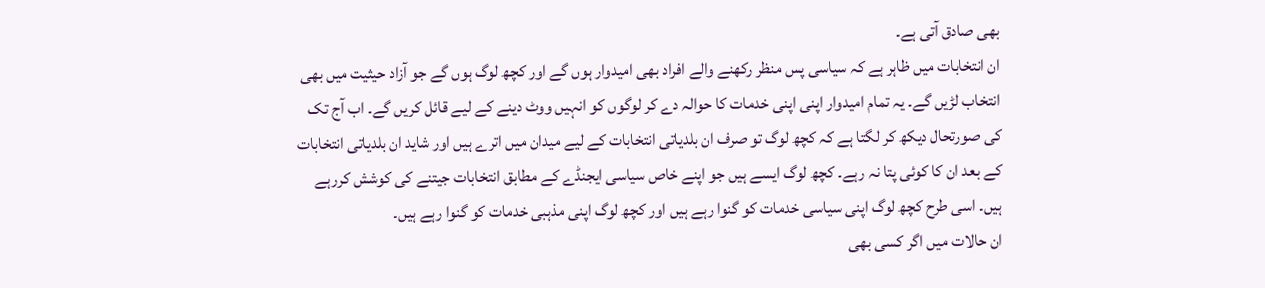بھی صادق آتی ہے۔
ان انتخابات میں ظاہر ہے کہ سیاسی پس منظر رکھنے والے افراد بھی امیدوار ہوں گے اور کچھ لوگ ہوں گے جو آزاد حیثیت میں بھی انتخاب لڑیں گے۔ یہ تمام امیدوار اپنی اپنی خدمات کا حوالہ دے کر لوگوں کو انہیں ووٹ دینے کے لیے قائل کریں گے۔ اب آج تک کی صورتحال دیکھ کر لگتا ہے کہ کچھ لوگ تو صرف ان بلدیاتی انتخابات کے لیے میدان میں اترے ہیں اور شاید ان بلدیاتی انتخابات کے بعد ان کا کوئی پتا نہ رہے۔ کچھ لوگ ایسے ہیں جو اپنے خاص سیاسی ایجنڈے کے مطابق انتخابات جیتنے کی کوشش کررہے ہیں۔ اسی طرح کچھ لوگ اپنی سیاسی خدمات کو گنوا رہے ہیں اور کچھ لوگ اپنی مذہبی خدمات کو گنوا رہے ہیں۔
ان حالات میں اگر کسی بھی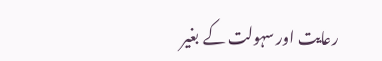رعایت اور سہولت کے بغیر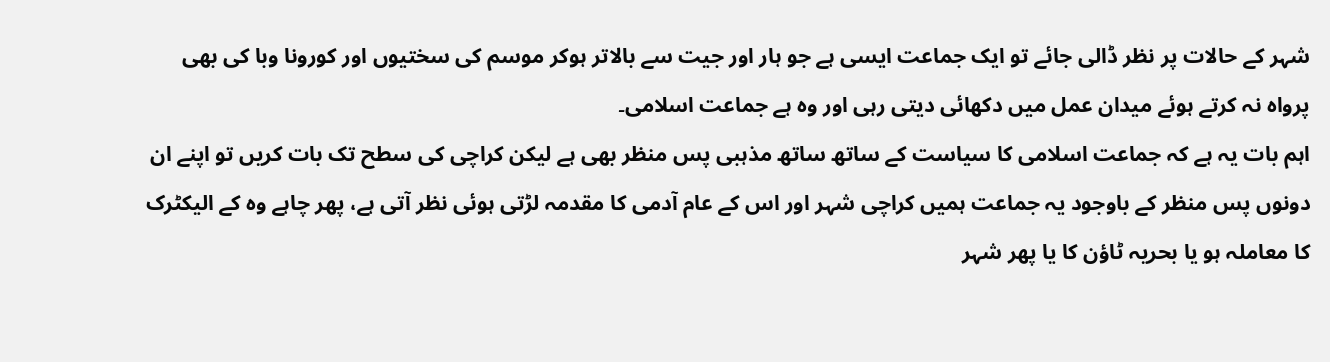شہر کے حالات پر نظر ڈالی جائے تو ایک جماعت ایسی ہے جو ہار اور جیت سے بالاتر ہوکر موسم کی سختیوں اور کورونا وبا کی بھی پرواہ نہ کرتے ہوئے میدان عمل میں دکھائی دیتی رہی اور وہ ہے جماعت اسلامی۔
اہم بات یہ ہے کہ جماعت اسلامی کا سیاست کے ساتھ ساتھ مذہبی پس منظر بھی ہے لیکن کراچی کی سطح تک بات کریں تو اپنے ان دونوں پس منظر کے باوجود یہ جماعت ہمیں کراچی شہر اور اس کے عام آدمی کا مقدمہ لڑتی ہوئی نظر آتی ہے، پھر چاہے وہ کے الیکٹرک کا معاملہ ہو یا بحریہ ٹاؤن کا یا پھر شہر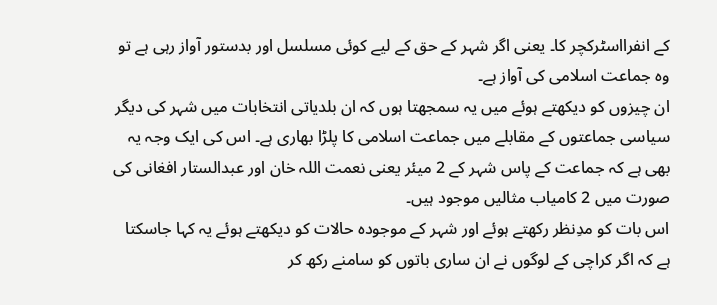کے انفرااسٹرکچر کا۔ یعنی اگر شہر کے حق کے لیے کوئی مسلسل اور بدستور آواز رہی ہے تو وہ جماعت اسلامی کی آواز ہے۔
ان چیزوں کو دیکھتے ہوئے میں یہ سمجھتا ہوں کہ ان بلدیاتی انتخابات میں شہر کی دیگر سیاسی جماعتوں کے مقابلے میں جماعت اسلامی کا پلڑا بھاری ہے۔ اس کی ایک وجہ یہ بھی ہے کہ جماعت کے پاس شہر کے 2 میئر یعنی نعمت اللہ خان اور عبدالستار افغانی کی صورت میں 2 کامیاب مثالیں موجود ہیں۔
اس بات کو مدِنظر رکھتے ہوئے اور شہر کے موجودہ حالات کو دیکھتے ہوئے یہ کہا جاسکتا ہے کہ اگر کراچی کے لوگوں نے ان ساری باتوں کو سامنے رکھ کر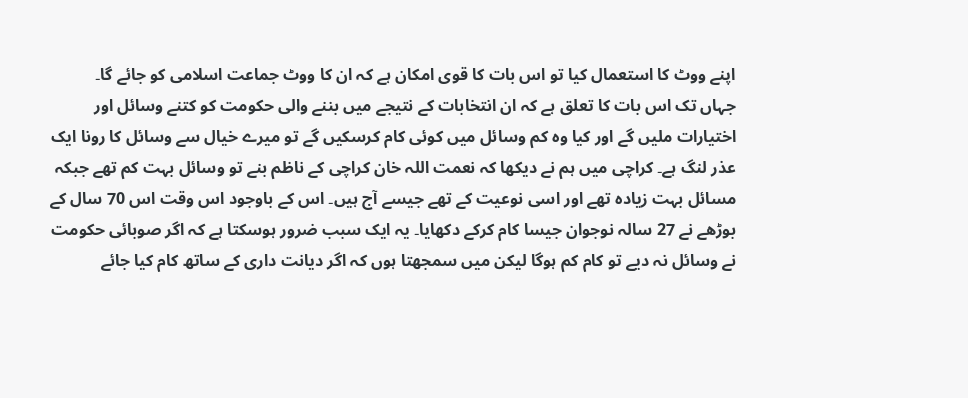اپنے ووٹ کا استعمال کیا تو اس بات کا قوی امکان ہے کہ ان کا ووٹ جماعت اسلامی کو جائے گا۔
جہاں تک اس بات کا تعلق ہے کہ ان انتخابات کے نتیجے میں بننے والی حکومت کو کتنے وسائل اور اختیارات ملیں گے اور کیا وہ کم وسائل میں کوئی کام کرسکیں گے تو میرے خیال سے وسائل کا رونا ایک عذر لنگ ہے۔ کراچی میں ہم نے دیکھا کہ نعمت اللہ خان کراچی کے ناظم بنے تو وسائل بہت کم تھے جبکہ مسائل بہت زیادہ تھے اور اسی نوعیت کے تھے جیسے آج ہیں۔ اس کے باوجود اس وقت اس 70 سال کے بوڑھے نے 27 سالہ نوجوان جیسا کام کرکے دکھایا۔ یہ ایک سبب ضرور ہوسکتا ہے کہ اگر صوبائی حکومت نے وسائل نہ دیے تو کام کم ہوگا لیکن میں سمجھتا ہوں کہ اگر دیانت داری کے ساتھ کام کیا جائے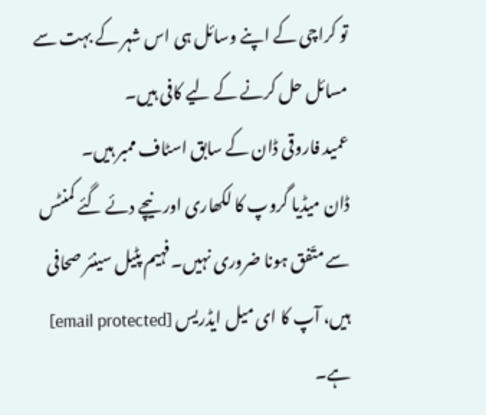تو کراچی کے اپنے وسائل ہی اس شہر کے بہت سے مسائل حل کرنے کے لیے کافی ہیں۔
عمید فاروقی ڈان کے سابق اسٹاف ممبر ہیں۔
ڈان میڈیا گروپ کا لکھاری اور نیچے دئے گئے کمنٹس سے متّفق ہونا ضروری نہیں۔فہیم پٹیل سینئر صحافی ہیں، آپ کا ای میل ایڈریس [email protected] ہے۔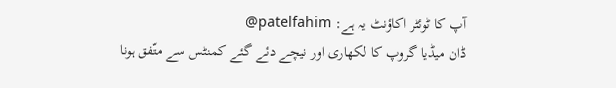آپ کا ٹوئٹر اکاؤنٹ یہ ہے: patelfahim@
ڈان میڈیا گروپ کا لکھاری اور نیچے دئے گئے کمنٹس سے متّفق ہونا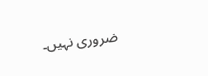ضروری نہیں۔